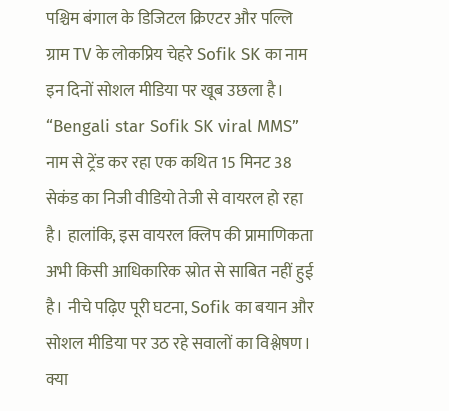पश्चिम बंगाल के डिजिटल क्रिएटर और पल्लि ग्राम TV के लोकप्रिय चेहरे Sofik SK का नाम इन दिनों सोशल मीडिया पर खूब उछला है। “Bengali star Sofik SK viral MMS” नाम से ट्रेंड कर रहा एक कथित 15 मिनट 38 सेकंड का निजी वीडियो तेजी से वायरल हो रहा है। हालांकि, इस वायरल क्लिप की प्रामाणिकता अभी किसी आधिकारिक स्रोत से साबित नहीं हुई है। नीचे पढ़िए पूरी घटना, Sofik का बयान और सोशल मीडिया पर उठ रहे सवालों का विश्लेषण।
क्या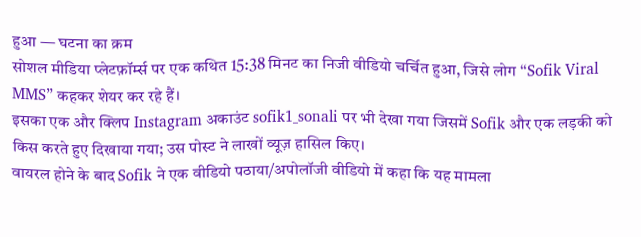हुआ — घटना का क्रम
सोशल मीडिया प्लेटफ़ॉर्म्स पर एक कथित 15:38 मिनट का निजी वीडियो चर्चित हुआ, जिसे लोग “Sofik Viral MMS” कहकर शेयर कर रहे हैं।
इसका एक और क्लिप Instagram अकाउंट sofik1_sonali पर भी देखा गया जिसमें Sofik और एक लड़की को किस करते हुए दिखाया गया; उस पोस्ट ने लाखों व्यूज़ हासिल किए।
वायरल होने के बाद Sofik ने एक वीडियो पठाया/अपोलॉजी वीडियो में कहा कि यह मामला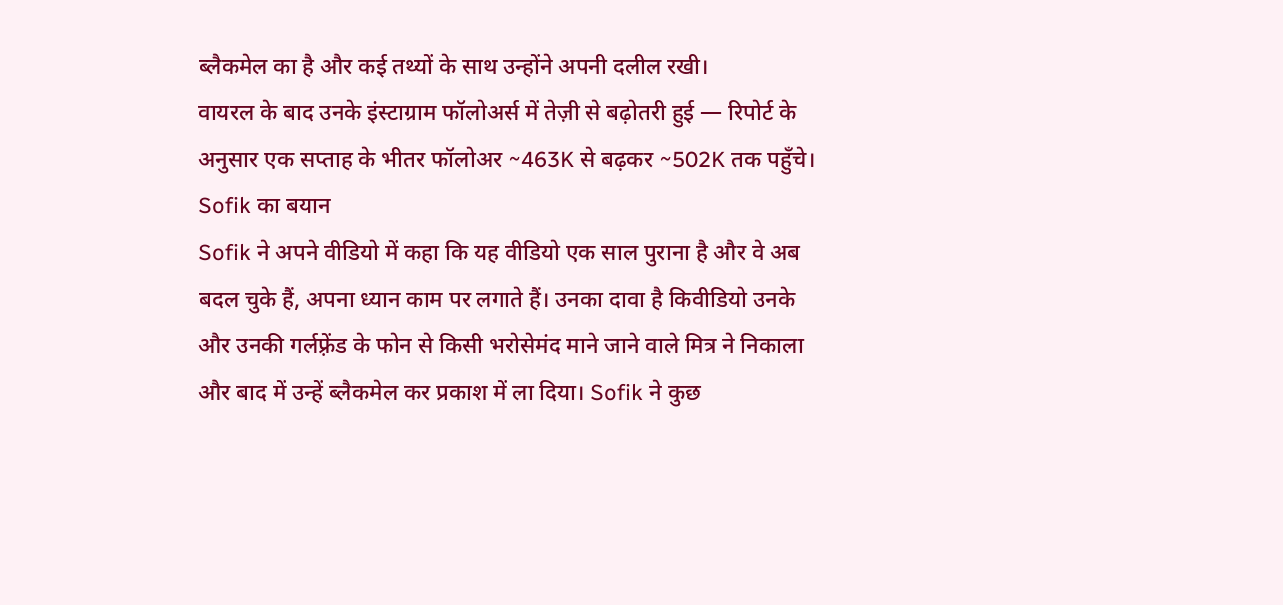ब्लैकमेल का है और कई तथ्यों के साथ उन्होंने अपनी दलील रखी।
वायरल के बाद उनके इंस्टाग्राम फॉलोअर्स में तेज़ी से बढ़ोतरी हुई — रिपोर्ट के अनुसार एक सप्ताह के भीतर फॉलोअर ~463K से बढ़कर ~502K तक पहुँचे।
Sofik का बयान
Sofik ने अपने वीडियो में कहा कि यह वीडियो एक साल पुराना है और वे अब बदल चुके हैं, अपना ध्यान काम पर लगाते हैं। उनका दावा है किवीडियो उनके और उनकी गर्लफ़्रेंड के फोन से किसी भरोसेमंद माने जाने वाले मित्र ने निकाला और बाद में उन्हें ब्लैकमेल कर प्रकाश में ला दिया। Sofik ने कुछ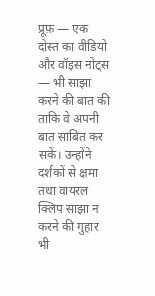प्रूफ़ — एक दोस्त का वीडियो और वॉइस नोट्स — भी साझा करने की बात की ताकि वे अपनी बात साबित कर सकें। उन्होंने दर्शकों से क्षमा तथा वायरल क्लिप साझा न करने की गुहार भी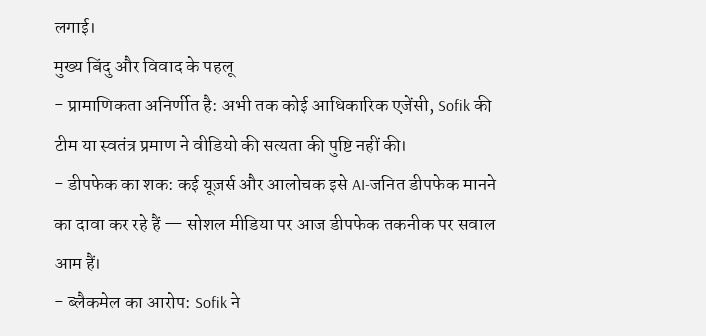लगाई।
मुख्य बिंदु और विवाद के पहलू
- प्रामाणिकता अनिर्णीत है: अभी तक कोई आधिकारिक एजेंसी, Sofik की टीम या स्वतंत्र प्रमाण ने वीडियो की सत्यता की पुष्टि नहीं की।
- डीपफेक का शक: कई यूज़र्स और आलोचक इसे AI-जनित डीपफेक मानने का दावा कर रहे हैं — सोशल मीडिया पर आज डीपफेक तकनीक पर सवाल आम हैं।
- ब्लैकमेल का आरोप: Sofik ने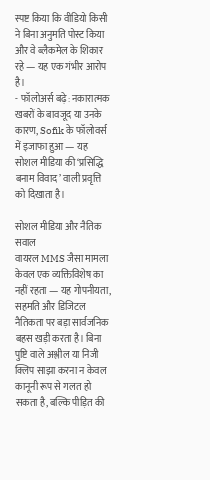स्पष्ट किया कि वीडियो किसी ने बिना अनुमति पोस्ट किया और वे ब्लैकमेल के शिकार रहे — यह एक गंभीर आरोप है।
- फॉलोअर्स बढ़े: नकारात्मक खबरों के बावजूद या उनके कारण, Sofik के फॉलोवर्स में इजाफा हुआ — यह सोशल मीडिया की ‘प्रसिद्धि बनाम विवाद’ वाली प्रवृत्ति को दिखाता है।

सोशल मीडिया और नैतिक सवाल
वायरल MMS जैसा मामला केवल एक व्यक्तिविशेष का नहीं रहता — यह गोपनीयता, सहमति और डिजिटल नैतिकता पर बड़ा सार्वजनिक बहस खड़ी करता है। बिना पुष्टि वाले अश्लील या निजी क्लिप साझा करना न केवल कानूनी रूप से गलत हो सकता है, बल्कि पीड़ित की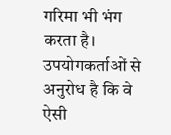गरिमा भी भंग करता है। उपयोगकर्ताओं से अनुरोध है कि वे ऐसी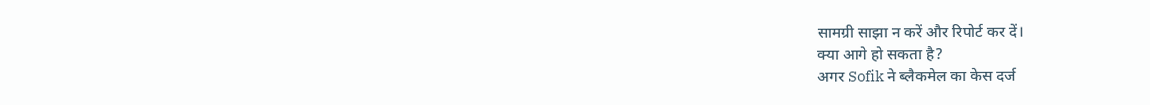सामग्री साझा न करें और रिपोर्ट कर दें।
क्या आगे हो सकता है?
अगर Sofik ने ब्लैकमेल का केस दर्ज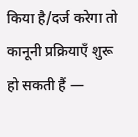किया है/दर्ज करेगा तो कानूनी प्रक्रियाएँ शुरू हो सकती हैं —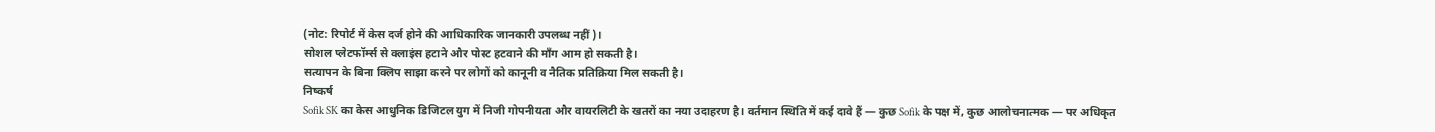(नोट: रिपोर्ट में केस दर्ज होने की आधिकारिक जानकारी उपलब्ध नहीं)।
सोशल प्लेटफॉर्म्स से क्लाइंस हटाने और पोस्ट हटवाने की माँग आम हो सकती है।
सत्यापन के बिना क्लिप साझा करने पर लोगों को कानूनी व नैतिक प्रतिक्रिया मिल सकती है।
निष्कर्ष
Sofik SK का केस आधुनिक डिजिटल युग में निजी गोपनीयता और वायरलिटी के खतरों का नया उदाहरण है। वर्तमान स्थिति में कई दावे हैं — कुछ Sofik के पक्ष में, कुछ आलोचनात्मक — पर अधिकृत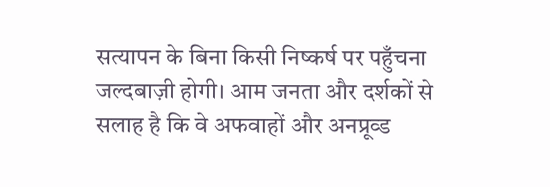सत्यापन के बिना किसी निष्कर्ष पर पहुँचना जल्दबाज़ी होगी। आम जनता और दर्शकों से सलाह है कि वे अफवाहों और अनप्रूव्ड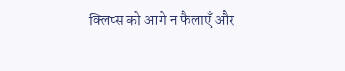क्लिप्स को आगे न फैलाएँ और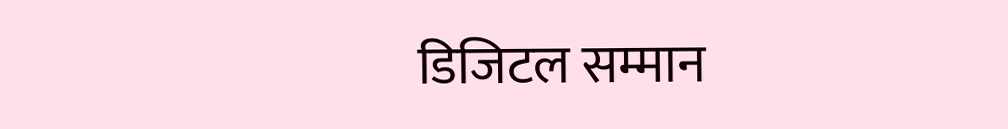डिजिटल सम्मान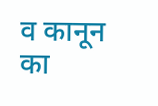व कानून का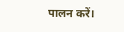पालन करें।